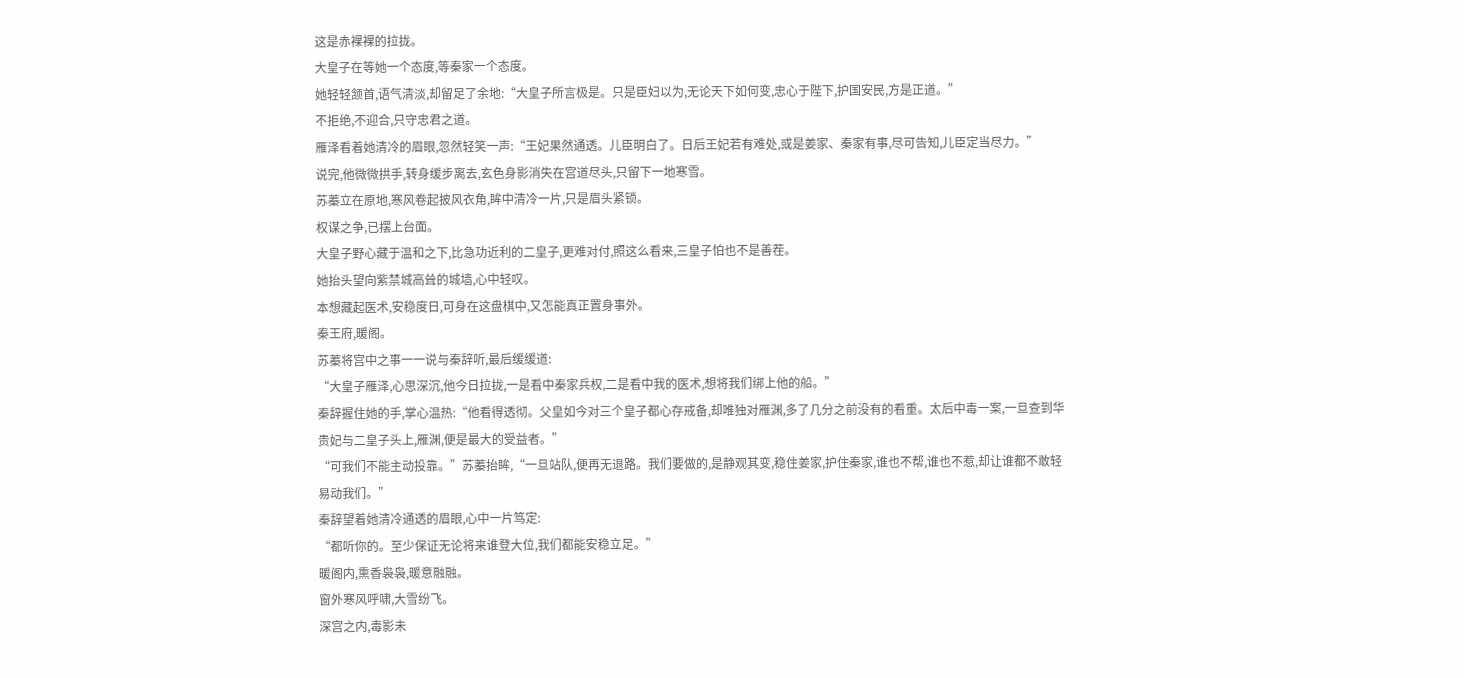这是赤裸裸的拉拢。
大皇子在等她一个态度,等秦家一个态度。
她轻轻颔首,语气清淡,却留足了余地:“大皇子所言极是。只是臣妇以为,无论天下如何变,忠心于陛下,护国安民,方是正道。”
不拒绝,不迎合,只守忠君之道。
雁泽看着她清冷的眉眼,忽然轻笑一声:“王妃果然通透。儿臣明白了。日后王妃若有难处,或是姜家、秦家有事,尽可告知,儿臣定当尽力。”
说完,他微微拱手,转身缓步离去,玄色身影消失在宫道尽头,只留下一地寒雪。
苏蓁立在原地,寒风卷起披风衣角,眸中清冷一片,只是眉头紧锁。
权谋之争,已摆上台面。
大皇子野心藏于温和之下,比急功近利的二皇子,更难对付,照这么看来,三皇子怕也不是善茬。
她抬头望向紫禁城高耸的城墙,心中轻叹。
本想藏起医术,安稳度日,可身在这盘棋中,又怎能真正置身事外。
秦王府,暖阁。
苏蓁将宫中之事一一说与秦辞听,最后缓缓道:
“大皇子雁泽,心思深沉,他今日拉拢,一是看中秦家兵权,二是看中我的医术,想将我们绑上他的船。”
秦辞握住她的手,掌心温热:“他看得透彻。父皇如今对三个皇子都心存戒备,却唯独对雁渊,多了几分之前没有的看重。太后中毒一案,一旦查到华贵妃与二皇子头上,雁渊,便是最大的受益者。”
“可我们不能主动投靠。”苏蓁抬眸,“一旦站队,便再无退路。我们要做的,是静观其变,稳住姜家,护住秦家,谁也不帮,谁也不惹,却让谁都不敢轻易动我们。”
秦辞望着她清冷通透的眉眼,心中一片笃定:
“都听你的。至少保证无论将来谁登大位,我们都能安稳立足。”
暖阁内,熏香袅袅,暖意融融。
窗外寒风呼啸,大雪纷飞。
深宫之内,毒影未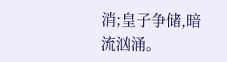消;皇子争储,暗流汹涌。